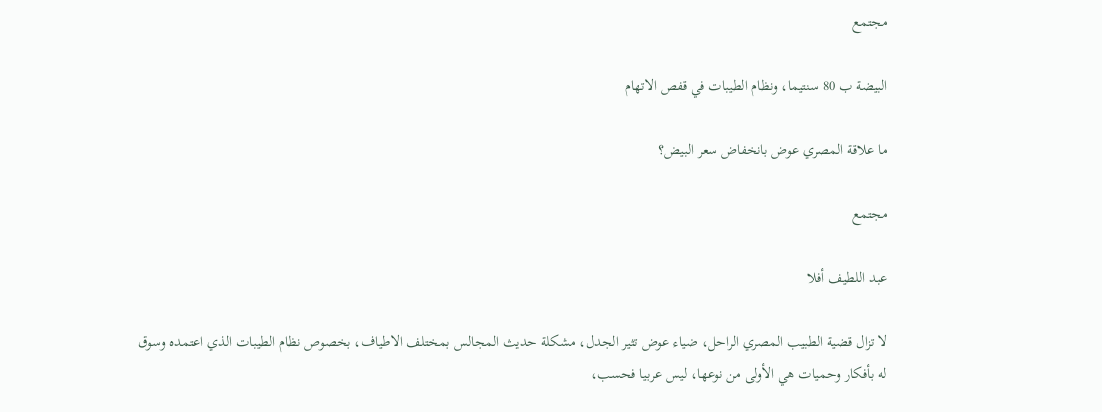مجتمع

البيضة ب 80 سنتيما، ونظام الطيبات في قفص الاتهام

ما علاقة المصري عوض بانخفاض سعر البيض؟

مجتمع

عبد اللطيف أفلا

لا تزال قضية الطبيب المصري الراحل، ضياء عوض تثير الجدل، مشكلة حديث المجالس بمختلف الاطياف، بخصوص نظام الطيبات الذي اعتمده وسوق له بأفكار وحميات هي الأولى من نوعها، ليس عربيا فحسب،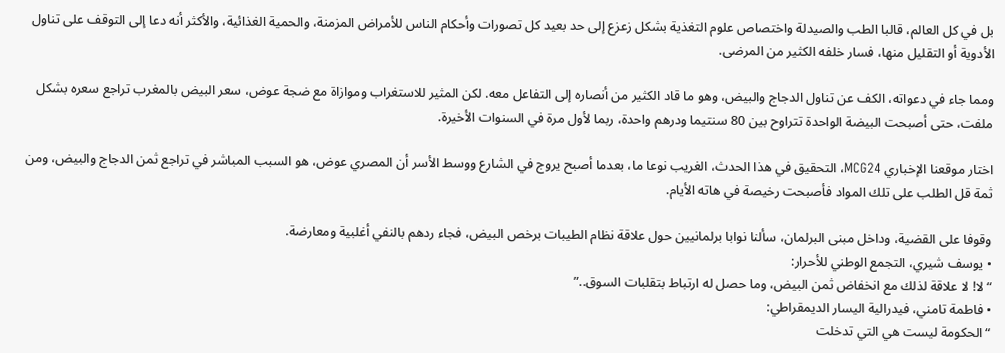بل في كل العالم، قالبا الطب والصيدلة واختصاص علوم التغذية بشكل زعزع إلى حد بعيد كل تصورات وأحكام الناس للأمراض المزمنة، والحمية الغذائية، والأكثر أنه دعا إلى التوقف على تناول الأدوية أو التقليل منها، فسار خلفه الكثير من المرضى.

ومما جاء في دعواته، الكف عن تناول الدجاج والبيض، وهو ما قاد الكثير من أنصاره إلى التفاعل معه. لكن المثير للاستغراب وموازاة مع ضجة عوض، سعر البيض بالمغرب تراجع سعره بشكل ملفت، حتى أصبحت البيضة الواحدة تتراوح بين 80 سنتيما ودرهم واحدة، ربما لأول مرة في السنوات الأخيرة.

اختار موقعنا الإخباري MCG24، التحقيق في هذا الحدث، الغريب نوعا ما، بعدما أصبح يروج في الشارع ووسط الأسر أن المصري عوض، هو السبب المباشر في تراجع ثمن الدجاج والبيض، ومن ثمة قل الطلب على تلك المواد فأصبحت رخيصة في هاته الأيام.

وقوفا على القضية، وداخل مبنى البرلمان، سألنا نوابا برلمانيين حول علاقة نظام الطيبات برخص البيض، فجاء ردهم بالنفي أغلبية ومعارضة.
• يوسف شيري، التجمع الوطني للأحرار:
“لا! لا علاقة لذلك مع انخفاض ثمن البيض، وما حصل له ارتباط بتقلبات السوق..”
• فاطمة تامني، فيدرالية اليسار الديمقراطي:
“الحكومة ليست هي التي تدخلت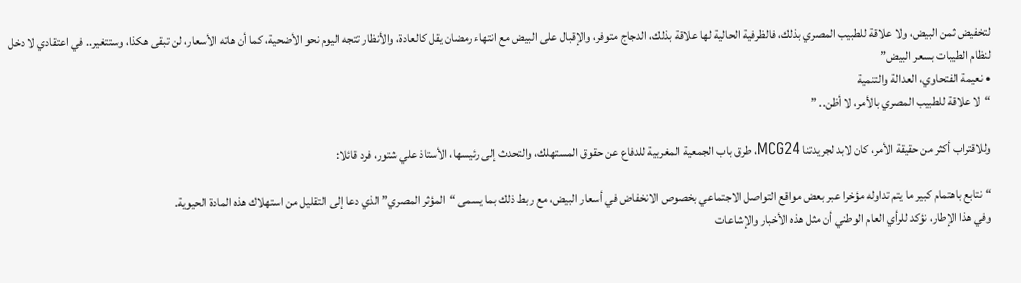لتخفيض ثمن البيض، ولا علاقة للطبيب المصري بذلك، فالظرفية الحالية لها علاقة بذلك، الدجاج متوفر، والإقبال على البيض مع انتهاء رمضان يقل كالعادة، والأنظار تتجه اليوم نحو الأضحية، كما أن هاته الأسعار، لن تبقى هكذا، وستتغير.. في اعتقادي لا دخل لنظام الطيبات بسعر البيض”
• نعيمة الفتحاوي، العدالة والتنمية
“لا علاقة للطبيب المصري بالأمر، لا أظن.. ”

وللاقتراب أكثر من حقيقة الأمر، كان لابد لجريدتنا MCG24، طرق باب الجمعية المغربية للدفاع عن حقوق المستهلك، والتحدث إلى رئيسها، الأستاذ علي شتور، فرد قائلا:

“نتابع باهتمام كبير ما يتم تداوله مؤخرا عبر بعض مواقع التواصل الاجتماعي بخصوص الانخفاض في أسعار البيض، مع ربط ذلك بما يسمى “المؤثر المصري” الذي دعا إلى التقليل من استهلاك هذه المادة الحيوية.
وفي هذا الإطار، نؤكد للرأي العام الوطني أن مثل هذه الأخبار والإشاعات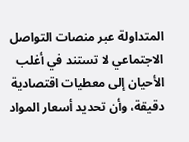المتداولة عبر منصات التواصل الاجتماعي لا تستند في أغلب الأحيان إلى معطيات اقتصادية دقيقة، وأن تحديد أسعار المواد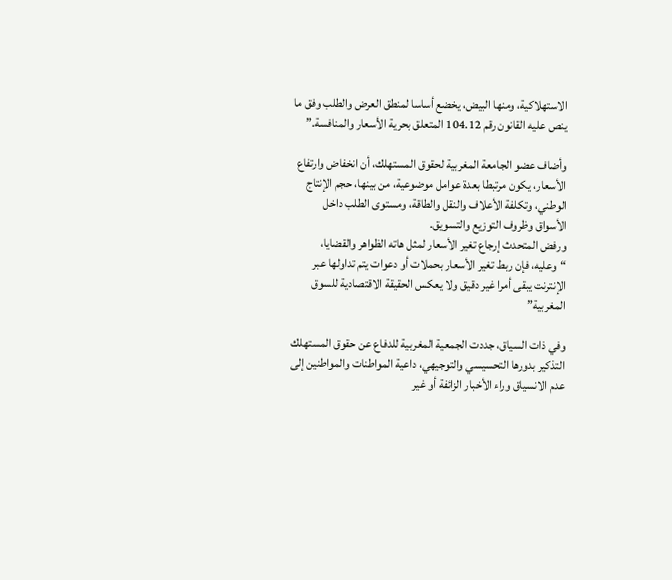الاستهلاكية، ومنها البيض، يخضع أساسا لمنطق العرض والطلب وفق ما ينص عليه القانون رقم 104.12 المتعلق بحرية الأسعار والمنافسة.”

وأضاف عضو الجامعة المغربية لحقوق المستهلك، أن انخفاض وارتفاع الأسعار، يكون مرتبطا بعدة عوامل موضوعية، من بينها، حجم الإنتاج الوطني، وتكلفة الأعلاف والنقل والطاقة، ومستوى الطلب داخل الأسواق وظروف التوزيع والتسويق.
ورفض المتحدث إرجاع تغير الأسعار لمثل هاته الظواهر والقضايا،
“وعليه، فإن ربط تغير الأسعار بحملات أو دعوات يتم تداولها عبر الإنترنت يبقى أمرا غير دقيق ولا يعكس الحقيقة الاقتصادية للسوق المغربية”

وفي ذات السياق، جددت الجمعية المغربية للدفاع عن حقوق المستهلك التذكير بدورها التحسيسي والتوجيهي، داعية المواطنات والمواطنين إلى عدم الانسياق وراء الأخبار الزائفة أو غير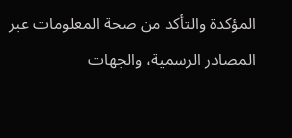المؤكدة والتأكد من صحة المعلومات عبر المصادر الرسمية، والجهات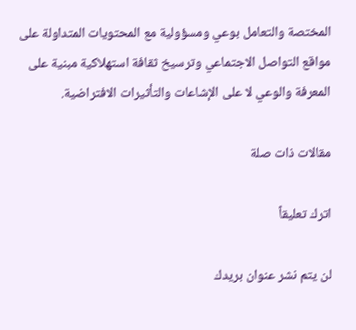المختصة والتعامل بوعي ومسؤولية مع المحتويات المتداولة على مواقع التواصل الاجتماعي وترسيخ ثقافة استهلاكية مبنية على المعرفة والوعي لا على الإشاعات والتأثيرات الافتراضية.

مقالات ذات صلة

اترك تعليقاً

لن يتم نشر عنوان بريدك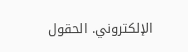الإلكتروني. الحقول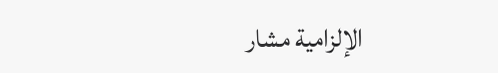الإلزامية مشار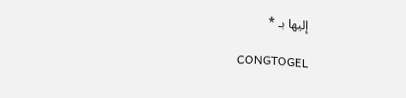إليها بـ *

CONGTOGEL